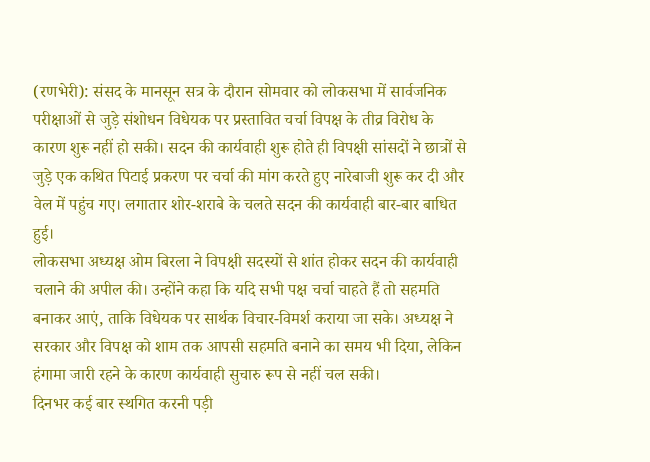(रणभेरी): संसद के मानसून सत्र के दौरान सोमवार को लोकसभा में सार्वजनिक परीक्षाओं से जुड़े संशोधन विधेयक पर प्रस्तावित चर्चा विपक्ष के तीव्र विरोध के कारण शुरू नहीं हो सकी। सदन की कार्यवाही शुरू होते ही विपक्षी सांसदों ने छात्रों से जुड़े एक कथित पिटाई प्रकरण पर चर्चा की मांग करते हुए नारेबाजी शुरू कर दी और वेल में पहुंच गए। लगातार शोर-शराबे के चलते सदन की कार्यवाही बार-बार बाधित हुई।
लोकसभा अध्यक्ष ओम बिरला ने विपक्षी सदस्यों से शांत होकर सदन की कार्यवाही चलाने की अपील की। उन्होंने कहा कि यदि सभी पक्ष चर्चा चाहते हैं तो सहमति बनाकर आएं, ताकि विधेयक पर सार्थक विचार-विमर्श कराया जा सके। अध्यक्ष ने सरकार और विपक्ष को शाम तक आपसी सहमति बनाने का समय भी दिया, लेकिन हंगामा जारी रहने के कारण कार्यवाही सुचारु रूप से नहीं चल सकी।
दिनभर कई बार स्थगित करनी पड़ी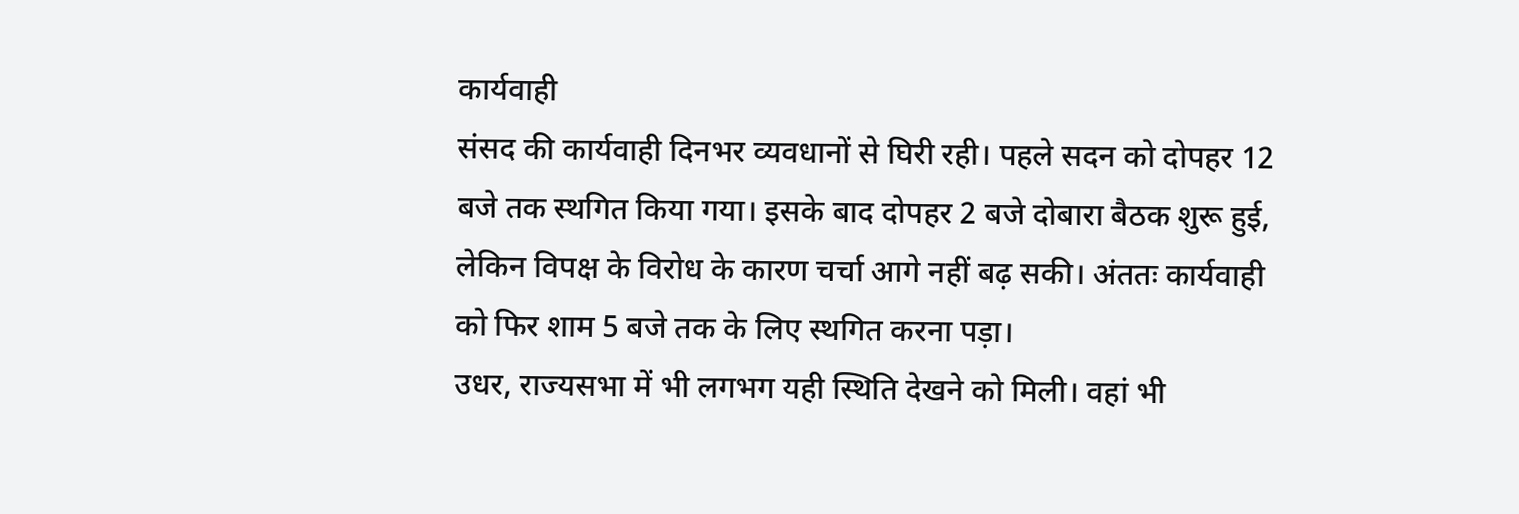कार्यवाही
संसद की कार्यवाही दिनभर व्यवधानों से घिरी रही। पहले सदन को दोपहर 12 बजे तक स्थगित किया गया। इसके बाद दोपहर 2 बजे दोबारा बैठक शुरू हुई, लेकिन विपक्ष के विरोध के कारण चर्चा आगे नहीं बढ़ सकी। अंततः कार्यवाही को फिर शाम 5 बजे तक के लिए स्थगित करना पड़ा।
उधर, राज्यसभा में भी लगभग यही स्थिति देखने को मिली। वहां भी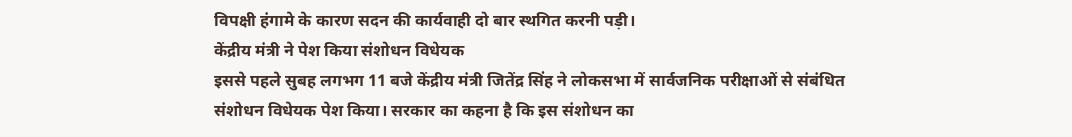विपक्षी हंगामे के कारण सदन की कार्यवाही दो बार स्थगित करनी पड़ी।
केंद्रीय मंत्री ने पेश किया संशोधन विधेयक
इससे पहले सुबह लगभग 11 बजे केंद्रीय मंत्री जितेंद्र सिंह ने लोकसभा में सार्वजनिक परीक्षाओं से संबंधित संशोधन विधेयक पेश किया। सरकार का कहना है कि इस संशोधन का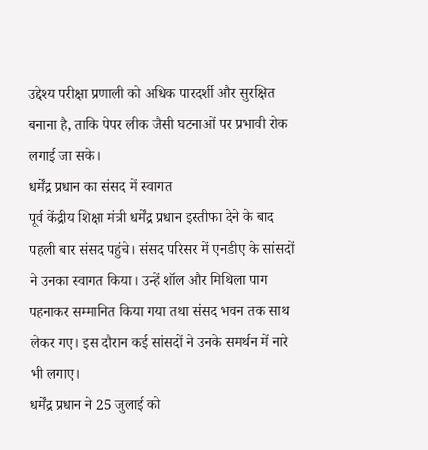उद्देश्य परीक्षा प्रणाली को अधिक पारदर्शी और सुरक्षित बनाना है, ताकि पेपर लीक जैसी घटनाओं पर प्रभावी रोक लगाई जा सके।
धर्मेंद्र प्रधान का संसद में स्वागत
पूर्व केंद्रीय शिक्षा मंत्री धर्मेंद्र प्रधान इस्तीफा देने के बाद पहली बार संसद पहुंचे। संसद परिसर में एनडीए के सांसदों ने उनका स्वागत किया। उन्हें शॉल और मिथिला पाग पहनाकर सम्मानित किया गया तथा संसद भवन तक साथ लेकर गए। इस दौरान कई सांसदों ने उनके समर्थन में नारे भी लगाए।
धर्मेंद्र प्रधान ने 25 जुलाई को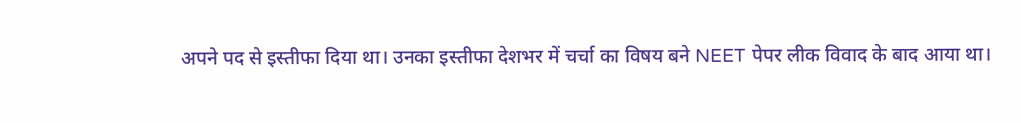अपने पद से इस्तीफा दिया था। उनका इस्तीफा देशभर में चर्चा का विषय बने NEET पेपर लीक विवाद के बाद आया था।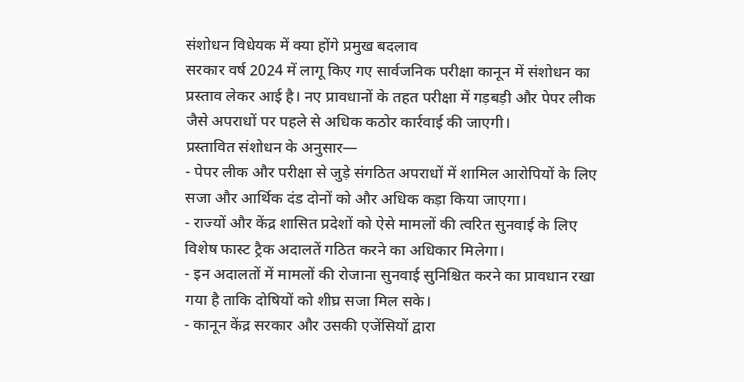संशोधन विधेयक में क्या होंगे प्रमुख बदलाव
सरकार वर्ष 2024 में लागू किए गए सार्वजनिक परीक्षा कानून में संशोधन का प्रस्ताव लेकर आई है। नए प्रावधानों के तहत परीक्षा में गड़बड़ी और पेपर लीक जैसे अपराधों पर पहले से अधिक कठोर कार्रवाई की जाएगी।
प्रस्तावित संशोधन के अनुसार—
- पेपर लीक और परीक्षा से जुड़े संगठित अपराधों में शामिल आरोपियों के लिए सजा और आर्थिक दंड दोनों को और अधिक कड़ा किया जाएगा।
- राज्यों और केंद्र शासित प्रदेशों को ऐसे मामलों की त्वरित सुनवाई के लिए विशेष फास्ट ट्रैक अदालतें गठित करने का अधिकार मिलेगा।
- इन अदालतों में मामलों की रोजाना सुनवाई सुनिश्चित करने का प्रावधान रखा गया है ताकि दोषियों को शीघ्र सजा मिल सके।
- कानून केंद्र सरकार और उसकी एजेंसियों द्वारा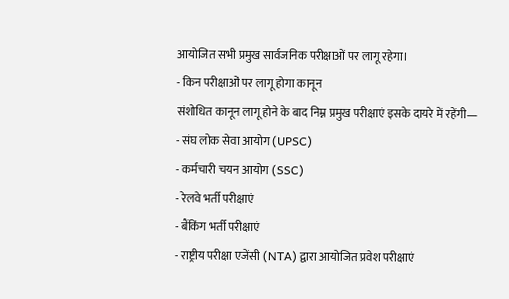आयोजित सभी प्रमुख सार्वजनिक परीक्षाओं पर लागू रहेगा।
- किन परीक्षाओं पर लागू होगा कानून
संशोधित कानून लागू होने के बाद निम्न प्रमुख परीक्षाएं इसके दायरे में रहेंगी—
- संघ लोक सेवा आयोग (UPSC)
- कर्मचारी चयन आयोग (SSC)
- रेलवे भर्ती परीक्षाएं
- बैंकिंग भर्ती परीक्षाएं
- राष्ट्रीय परीक्षा एजेंसी (NTA) द्वारा आयोजित प्रवेश परीक्षाएं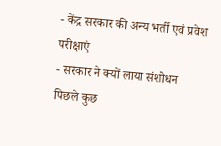- केंद्र सरकार की अन्य भर्ती एवं प्रवेश परीक्षाएं
- सरकार ने क्यों लाया संशोधन
पिछले कुछ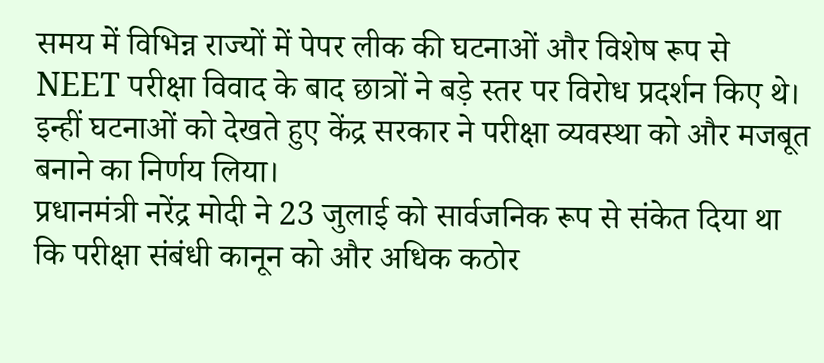समय में विभिन्न राज्यों में पेपर लीक की घटनाओं और विशेष रूप से NEET परीक्षा विवाद के बाद छात्रों ने बड़े स्तर पर विरोध प्रदर्शन किए थे। इन्हीं घटनाओं को देखते हुए केंद्र सरकार ने परीक्षा व्यवस्था को और मजबूत बनाने का निर्णय लिया।
प्रधानमंत्री नरेंद्र मोदी ने 23 जुलाई को सार्वजनिक रूप से संकेत दिया था कि परीक्षा संबंधी कानून को और अधिक कठोर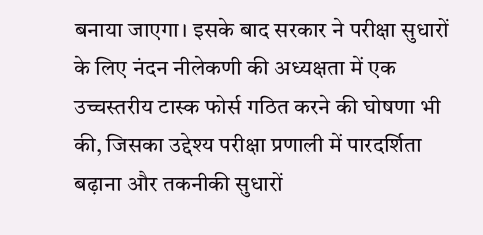बनाया जाएगा। इसके बाद सरकार ने परीक्षा सुधारों के लिए नंदन नीलेकणी की अध्यक्षता में एक उच्चस्तरीय टास्क फोर्स गठित करने की घोषणा भी की, जिसका उद्देश्य परीक्षा प्रणाली में पारदर्शिता बढ़ाना और तकनीकी सुधारों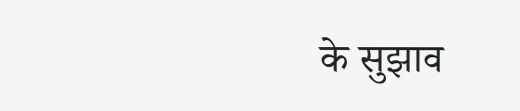के सुझाव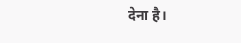देना है।